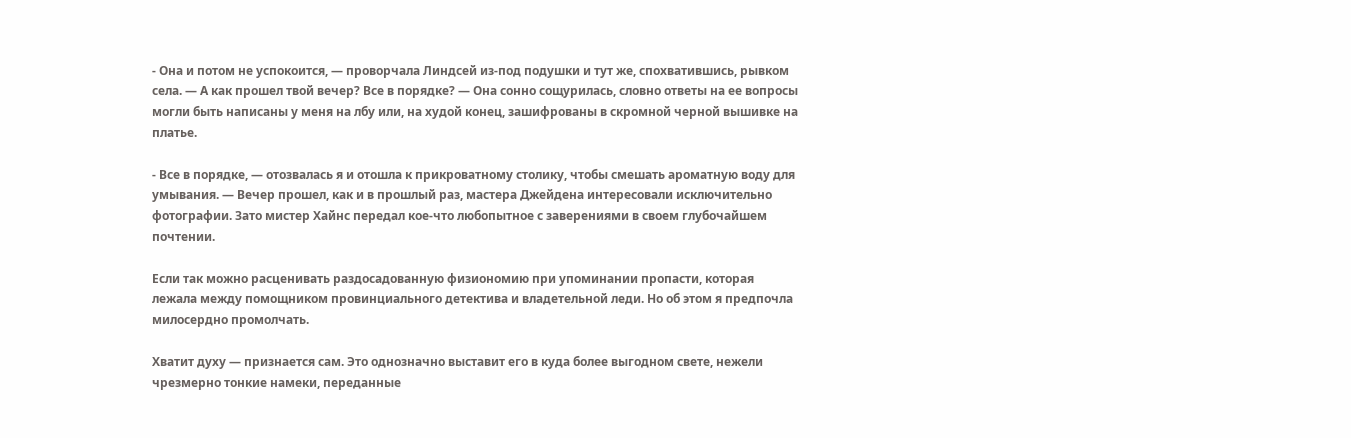- Она и потом не успокоится, — проворчала Линдсей из-под подушки и тут же, спохватившись, рывком села. — А как прошел твой вечер? Все в порядке? — Она сонно сощурилась, словно ответы на ее вопросы могли быть написаны у меня на лбу или, на худой конец, зашифрованы в скромной черной вышивке на платье.

- Все в порядке, — отозвалась я и отошла к прикроватному столику, чтобы смешать ароматную воду для умывания. — Вечер прошел, как и в прошлый раз, мастера Джейдена интересовали исключительно фотографии. Зато мистер Хайнс передал кое-что любопытное с заверениями в своем глубочайшем почтении.

Если так можно расценивать раздосадованную физиономию при упоминании пропасти, которая лежала между помощником провинциального детектива и владетельной леди. Но об этом я предпочла милосердно промолчать.

Хватит духу — признается сам. Это однозначно выставит его в куда более выгодном свете, нежели чрезмерно тонкие намеки, переданные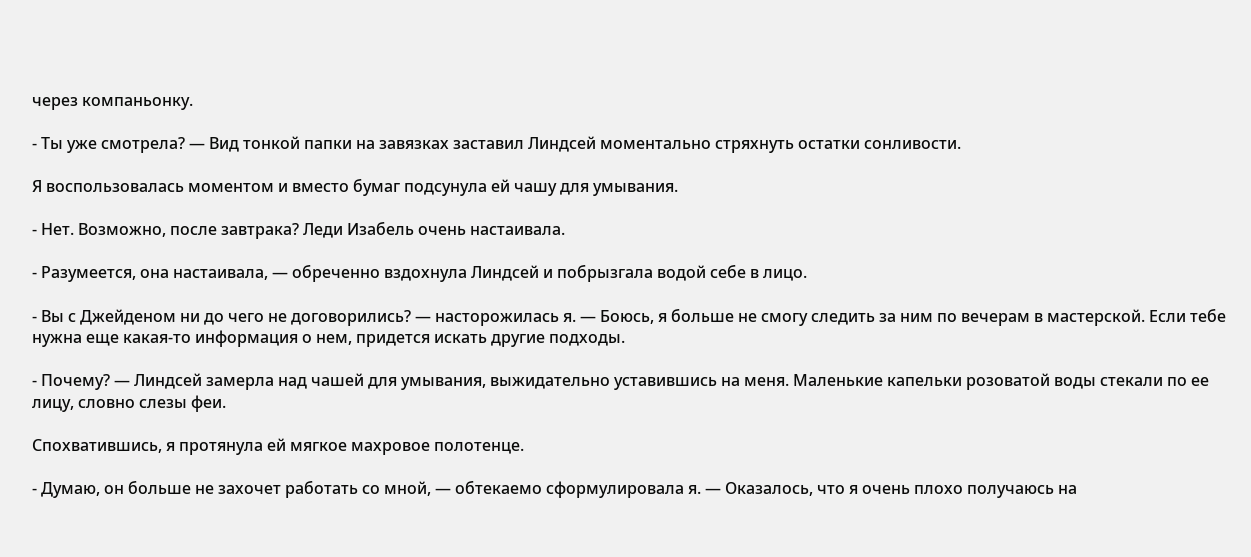через компаньонку.

- Ты уже смотрела? — Вид тонкой папки на завязках заставил Линдсей моментально стряхнуть остатки сонливости.

Я воспользовалась моментом и вместо бумаг подсунула ей чашу для умывания.

- Нет. Возможно, после завтрака? Леди Изабель очень настаивала.

- Разумеется, она настаивала, — обреченно вздохнула Линдсей и побрызгала водой себе в лицо.

- Вы с Джейденом ни до чего не договорились? — насторожилась я. — Боюсь, я больше не смогу следить за ним по вечерам в мастерской. Если тебе нужна еще какая-то информация о нем, придется искать другие подходы.

- Почему? — Линдсей замерла над чашей для умывания, выжидательно уставившись на меня. Маленькие капельки розоватой воды стекали по ее лицу, словно слезы феи.

Спохватившись, я протянула ей мягкое махровое полотенце.

- Думаю, он больше не захочет работать со мной, — обтекаемо сформулировала я. — Оказалось, что я очень плохо получаюсь на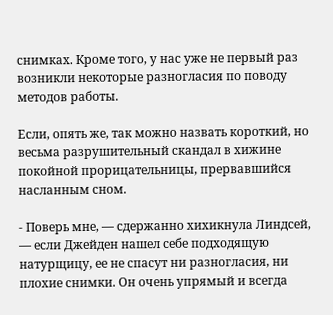снимках. Кроме того, у нас уже не первый раз возникли некоторые разногласия по поводу методов работы.

Если, опять же, так можно назвать короткий, но весьма разрушительный скандал в хижине покойной прорицательницы, прервавшийся насланным сном.

- Поверь мне, — сдержанно хихикнула Линдсей, — если Джейден нашел себе подходящую натурщицу, ее не спасут ни разногласия, ни плохие снимки. Он очень упрямый и всегда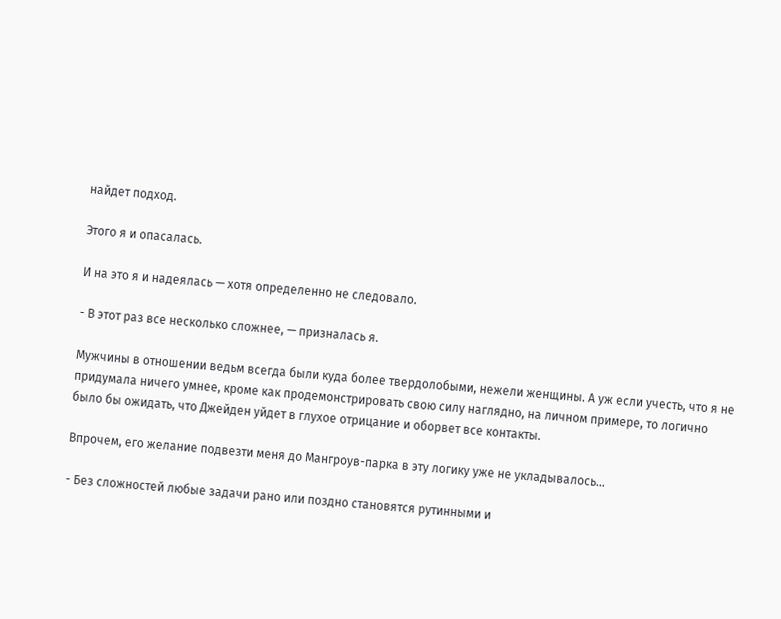найдет подход.

Этого я и опасалась.

И на это я и надеялась — хотя определенно не следовало.

- В этот раз все несколько сложнее, — призналась я.

Мужчины в отношении ведьм всегда были куда более твердолобыми, нежели женщины. А уж если учесть, что я не придумала ничего умнее, кроме как продемонстрировать свою силу наглядно, на личном примере, то логично было бы ожидать, что Джейден уйдет в глухое отрицание и оборвет все контакты.

Впрочем, его желание подвезти меня до Мангроув-парка в эту логику уже не укладывалось…

- Без сложностей любые задачи рано или поздно становятся рутинными и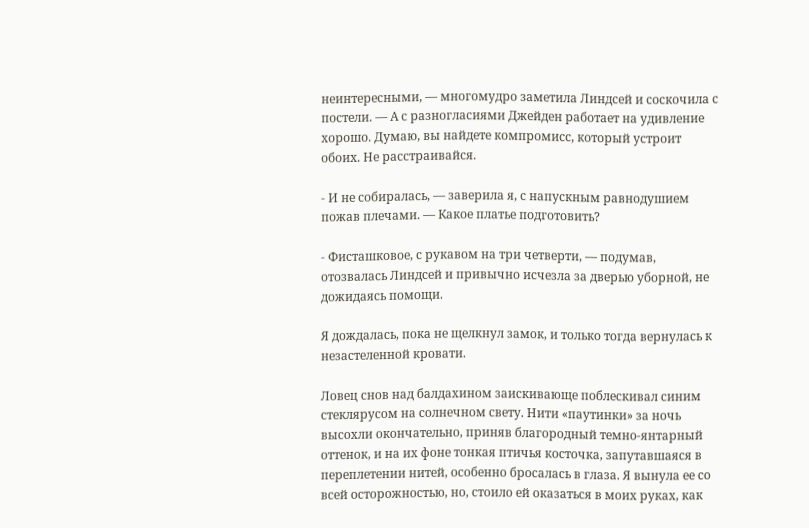неинтересными, — многомудро заметила Линдсей и соскочила с постели. — А с разногласиями Джейден работает на удивление хорошо. Думаю, вы найдете компромисс, который устроит обоих. Не расстраивайся.

- И не собиралась, — заверила я, с напускным равнодушием пожав плечами. — Какое платье подготовить?

- Фисташковое, с рукавом на три четверти, — подумав, отозвалась Линдсей и привычно исчезла за дверью уборной, не дожидаясь помощи.

Я дождалась, пока не щелкнул замок, и только тогда вернулась к незастеленной кровати.

Ловец снов над балдахином заискивающе поблескивал синим стеклярусом на солнечном свету. Нити «паутинки» за ночь высохли окончательно, приняв благородный темно-янтарный оттенок, и на их фоне тонкая птичья косточка, запутавшаяся в переплетении нитей, особенно бросалась в глаза. Я вынула ее со всей осторожностью, но, стоило ей оказаться в моих руках, как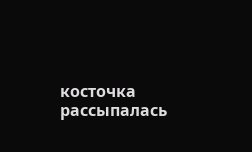косточка рассыпалась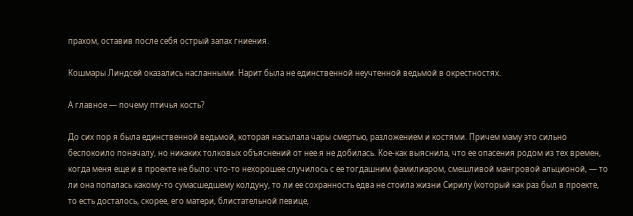прахом, оставив после себя острый запах гниения.

Кошмары Линдсей оказались насланными. Нарит была не единственной неучтенной ведьмой в окрестностях.

А главное — почему птичья кость?

До сих пор я была единственной ведьмой, которая насылала чары смертью, разложением и костями. Причем маму это сильно беспокоило поначалу, но никаких толковых объяснений от нее я не добилась. Кое-как выяснила, что ее опасения родом из тех времен, когда меня еще и в проекте не было: что-то нехорошее случилось с ее тогдашним фамилиаром, смешливой мангровой альционой, — то ли она попалась какому-то сумасшедшему колдуну, то ли ее сохранность едва не стоила жизни Сирилу (который как раз был в проекте, то есть досталось, скорее, его матери, блистательной певице,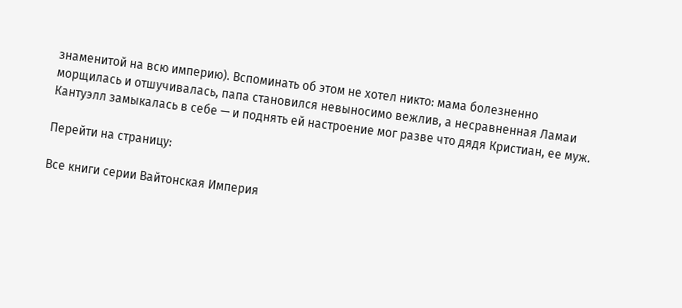знаменитой на всю империю). Вспоминать об этом не хотел никто: мама болезненно морщилась и отшучивалась, папа становился невыносимо вежлив, а несравненная Ламаи Кантуэлл замыкалась в себе — и поднять ей настроение мог разве что дядя Кристиан, ее муж.

Перейти на страницу:

Все книги серии Вайтонская Империя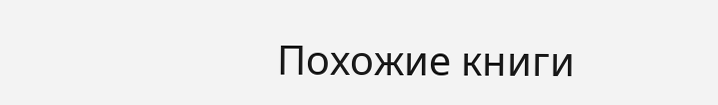Похожие книги